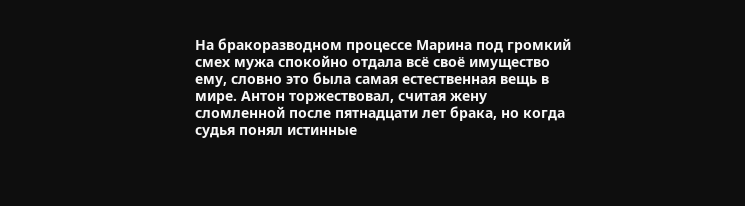На бракоразводном процессе Марина под громкий смех мужа спокойно отдала всё своё имущество ему, словно это была самая естественная вещь в мире. Антон торжествовал, считая жену сломленной после пятнадцати лет брака, но когда судья понял истинные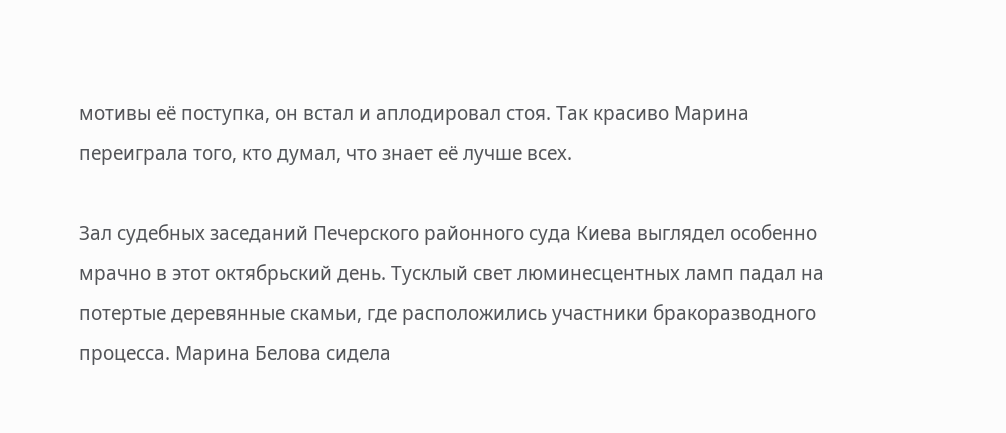мотивы её поступка, он встал и аплодировал стоя. Так красиво Марина переиграла того, кто думал, что знает её лучше всех.

Зал судебных заседаний Печерского районного суда Киева выглядел особенно мрачно в этот октябрьский день. Тусклый свет люминесцентных ламп падал на потертые деревянные скамьи, где расположились участники бракоразводного процесса. Марина Белова сидела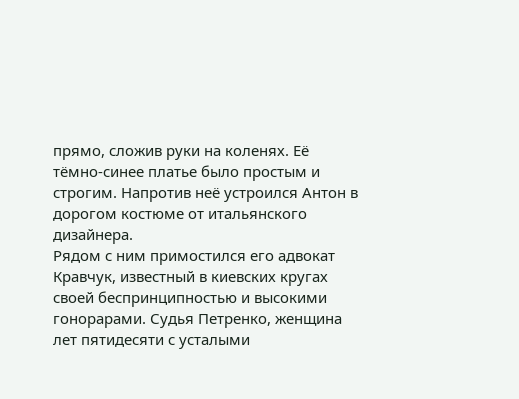прямо, сложив руки на коленях. Её тёмно-синее платье было простым и строгим. Напротив неё устроился Антон в дорогом костюме от итальянского дизайнера.
Рядом с ним примостился его адвокат Кравчук, известный в киевских кругах своей беспринципностью и высокими гонорарами. Судья Петренко, женщина лет пятидесяти с усталыми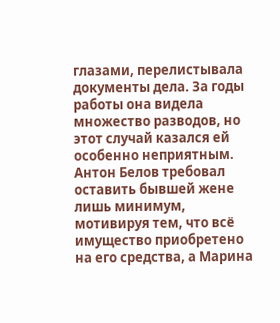глазами, перелистывала документы дела. За годы работы она видела множество разводов, но этот случай казался ей особенно неприятным. Антон Белов требовал оставить бывшей жене лишь минимум, мотивируя тем, что всё имущество приобретено на его средства, а Марина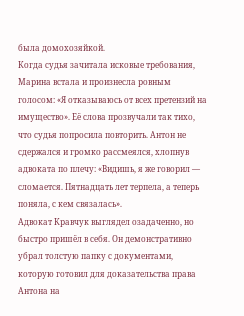была домохозяйкой.
Когда судья зачитала исковые требования, Марина встала и произнесла ровным голосом: «Я отказываюсь от всех претензий на имущество». Её слова прозвучали так тихо, что судья попросила повторить. Антон не сдержался и громко рассмеялся, хлопнув адвоката по плечу: «Видишь, я же говорил — сломается. Пятнадцать лет терпела, а теперь поняла, с кем связалась».
Адвокат Кравчук выглядел озадаченно, но быстро пришёл в себя. Он демонстративно убрал толстую папку с документами, которую готовил для доказательства права Антона на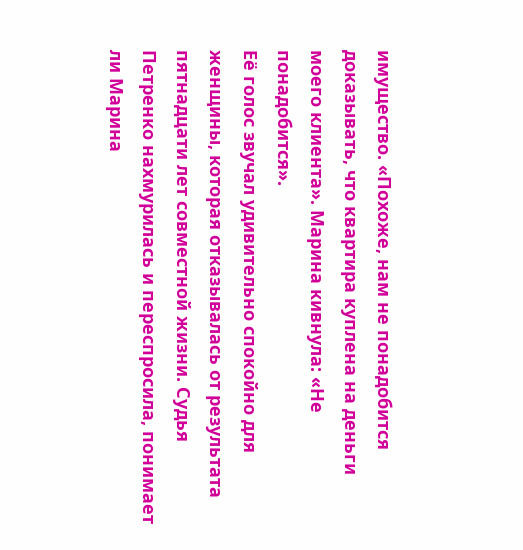имущество. «Похоже, нам не понадобится доказывать, что квартира куплена на деньги моего клиента». Марина кивнула: «Не понадобится».
Её голос звучал удивительно спокойно для женщины, которая отказывалась от результата пятнадцати лет совместной жизни. Судья Петренко нахмурилась и переспросила, понимает ли Марина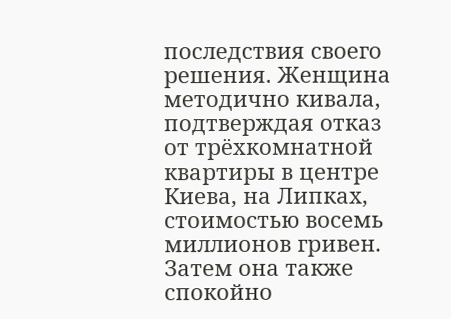последствия своего решения. Женщина методично кивала, подтверждая отказ от трёхкомнатной квартиры в центре Киева, на Липках, стоимостью восемь миллионов гривен. Затем она также спокойно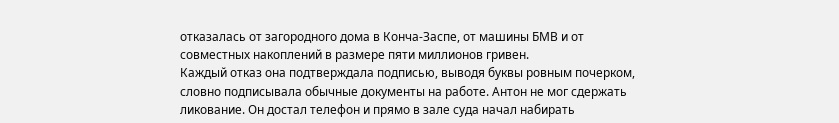отказалась от загородного дома в Конча-Заспе, от машины БМВ и от совместных накоплений в размере пяти миллионов гривен.
Каждый отказ она подтверждала подписью, выводя буквы ровным почерком, словно подписывала обычные документы на работе. Антон не мог сдержать ликование. Он достал телефон и прямо в зале суда начал набирать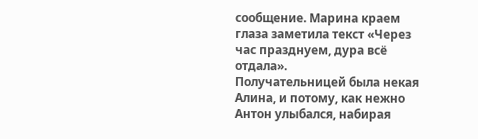сообщение. Марина краем глаза заметила текст «Через час празднуем, дура всё отдала».
Получательницей была некая Алина, и потому, как нежно Антон улыбался, набирая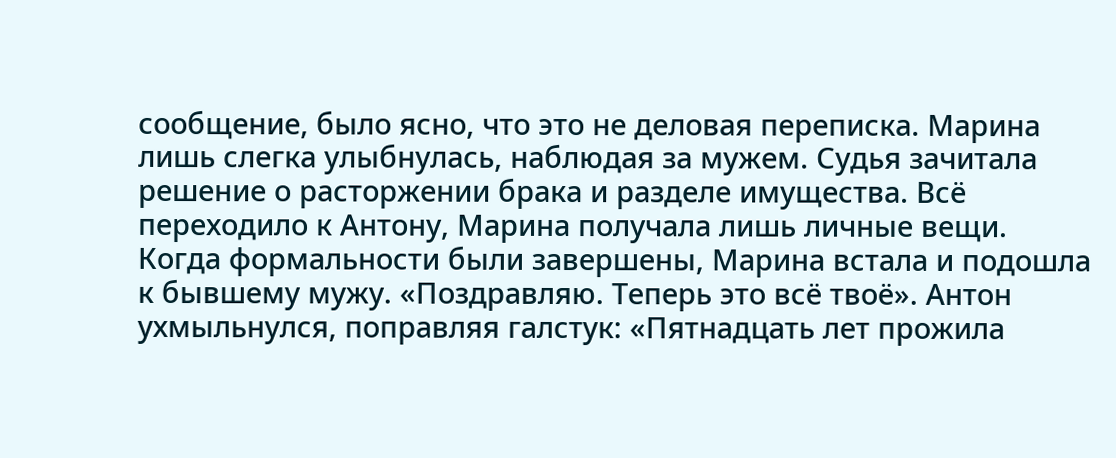сообщение, было ясно, что это не деловая переписка. Марина лишь слегка улыбнулась, наблюдая за мужем. Судья зачитала решение о расторжении брака и разделе имущества. Всё переходило к Антону, Марина получала лишь личные вещи.
Когда формальности были завершены, Марина встала и подошла к бывшему мужу. «Поздравляю. Теперь это всё твоё». Антон ухмыльнулся, поправляя галстук: «Пятнадцать лет прожила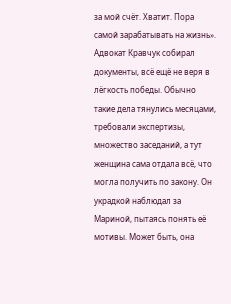за мой счёт. Хватит. Пора самой зарабатывать на жизнь».
Адвокат Кравчук собирал документы, всё ещё не веря в лёгкость победы. Обычно такие дела тянулись месяцами, требовали экспертизы, множество заседаний, а тут женщина сама отдала всё, что могла получить по закону. Он украдкой наблюдал за Мариной, пытаясь понять её мотивы. Может быть, она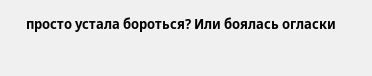просто устала бороться? Или боялась огласки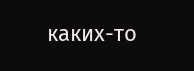каких-то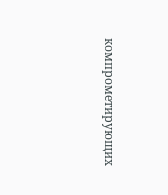компрометирующих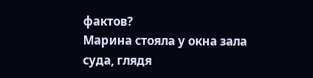фактов?
Марина стояла у окна зала суда, глядя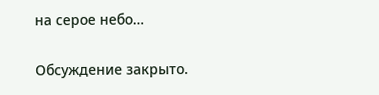на серое небо…

Обсуждение закрыто.